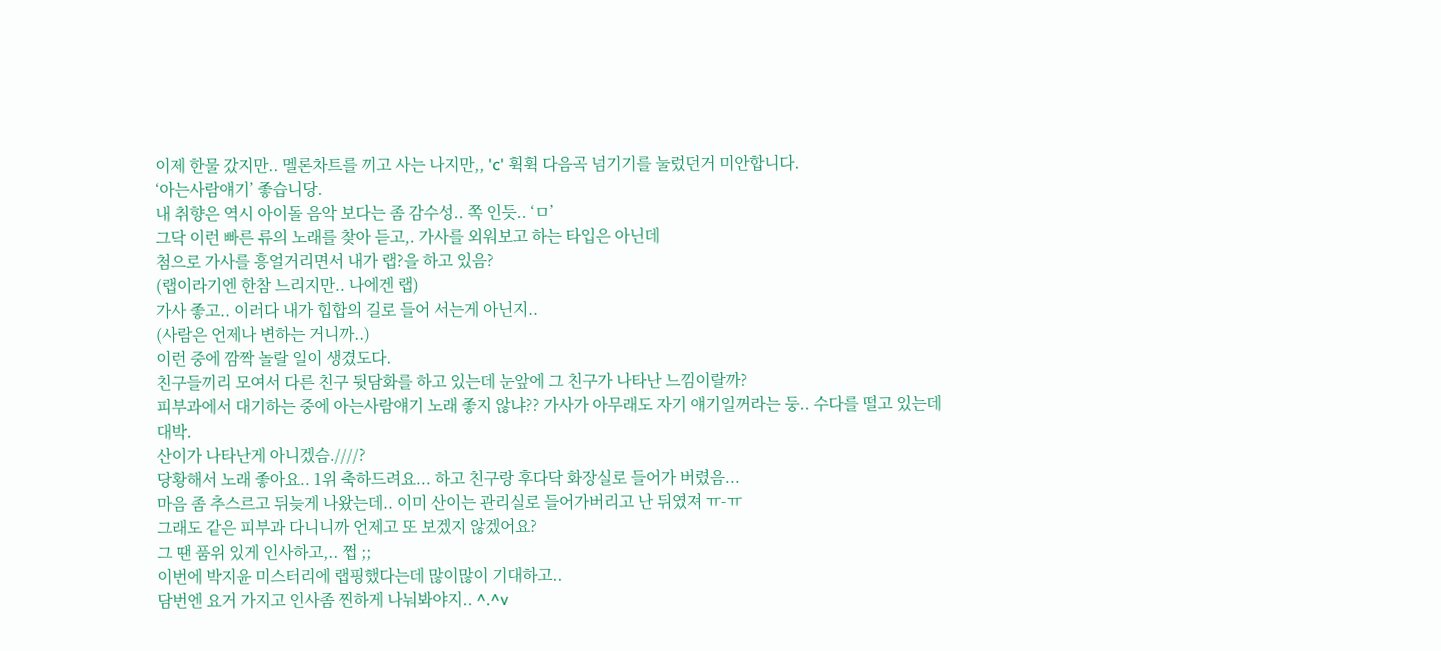이제 한물 갔지만.. 멜론차트를 끼고 사는 나지만,, 'c' 휙휙 다음곡 넘기기를 눌렀던거 미안합니다.
‘아는사람얘기’ 좋습니당.
내 취향은 역시 아이돌 음악 보다는 좀 감수성.. 쪽 인듯.. ‘ㅁ’
그닥 이런 빠른 류의 노래를 찾아 듣고,. 가사를 외워보고 하는 타입은 아닌데
첨으로 가사를 흥얼거리면서 내가 랩?을 하고 있음?
(랩이라기엔 한참 느리지만.. 나에겐 랩)
가사 좋고.. 이러다 내가 힙합의 길로 들어 서는게 아닌지..
(사람은 언제나 변하는 거니까..)
이런 중에 깜짝 놀랄 일이 생겼도다.
친구들끼리 모여서 다른 친구 뒷담화를 하고 있는데 눈앞에 그 친구가 나타난 느낌이랄까?
피부과에서 대기하는 중에 아는사람얘기 노래 좋지 않냐?? 가사가 아무래도 자기 얘기일꺼라는 둥.. 수다를 떨고 있는데
대박.
산이가 나타난게 아니겠슴.////?
당황해서 노래 좋아요.. 1위 축하드려요... 하고 친구랑 후다닥 화장실로 들어가 버렸음...
마음 좀 추스르고 뒤늦게 나왔는데.. 이미 산이는 관리실로 들어가버리고 난 뒤였져 ㅠ-ㅠ
그래도 같은 피부과 다니니까 언제고 또 보겠지 않겠어요?
그 땐 품위 있게 인사하고,.. 쩝 ;;
이번에 박지윤 미스터리에 랩핑했다는데 많이많이 기대하고..
담번엔 요거 가지고 인사좀 찐하게 나눠봐야지.. ^.^v